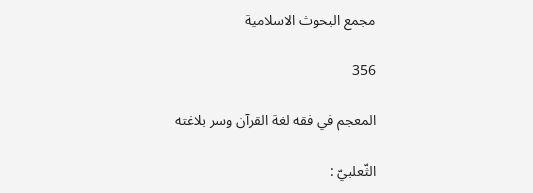مجمع البحوث الاسلامية

356

المعجم في فقه لغة القرآن وسر بلاغته

الثّعلبيّ :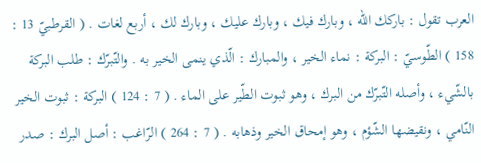العرب تقول : باركك اللّه ، وبارك فيك ، وبارك عليك ، وبارك لك ، أربع لغات . ( القرطبيّ 13 : 158 ) الطّوسيّ : البركة : نماء الخير ، والمبارك : الّذي ينمى الخير به . والتّبرّك : طلب البركة بالشّيء ، وأصله التّبرّك من البرك ، وهو ثبوت الطّير على الماء . ( 7 : 124 ) البركة : ثبوت الخير النّامي ، ونقيضها الشّؤم ، وهو إمحاق الخير وذهابه . ( 7 : 264 ) الرّاغب : أصل البرك : صدر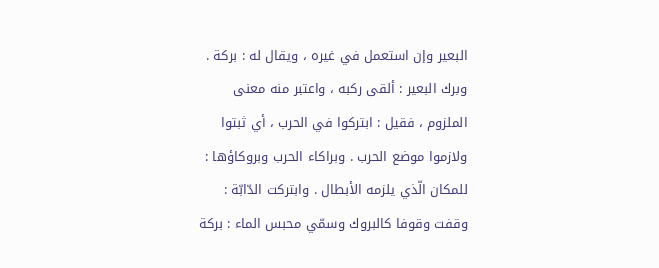البعير وإن استعمل في غيره ، ويقال له : بركة . وبرك البعير : ألقى ركبه ، واعتبر منه معنى الملزوم ، فقيل : ابتركوا في الحرب ، أي ثبتوا ولازموا موضع الحرب . وبراكاء الحرب وبروكاؤها : للمكان الّذي يلزمه الأبطال . وابتركت الدّابّة : وقفت وقوفا كالبروك وسمّي محبس الماء : بركة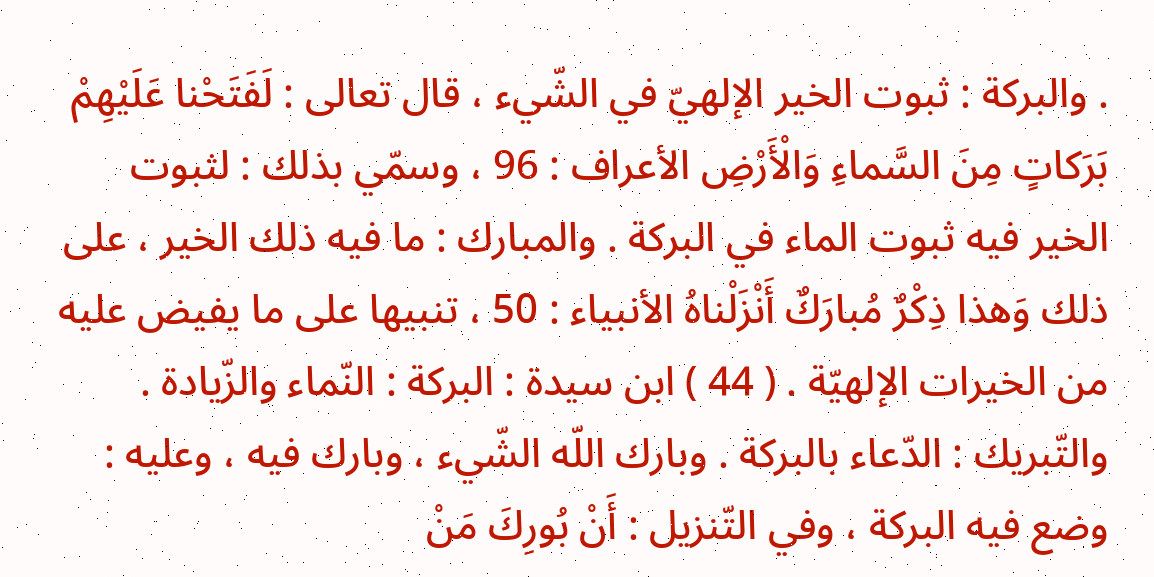. والبركة : ثبوت الخير الإلهيّ في الشّيء ، قال تعالى : لَفَتَحْنا عَلَيْهِمْ بَرَكاتٍ مِنَ السَّماءِ وَالْأَرْضِ الأعراف : 96 ، وسمّي بذلك : لثبوت الخير فيه ثبوت الماء في البركة . والمبارك : ما فيه ذلك الخير ، على ذلك وَهذا ذِكْرٌ مُبارَكٌ أَنْزَلْناهُ الأنبياء : 50 ، تنبيها على ما يفيض عليه من الخيرات الإلهيّة . ( 44 ) ابن سيدة : البركة : النّماء والزّيادة . والتّبريك : الدّعاء بالبركة . وبارك اللّه الشّيء ، وبارك فيه ، وعليه : وضع فيه البركة ، وفي التّنزيل : أَنْ بُورِكَ مَنْ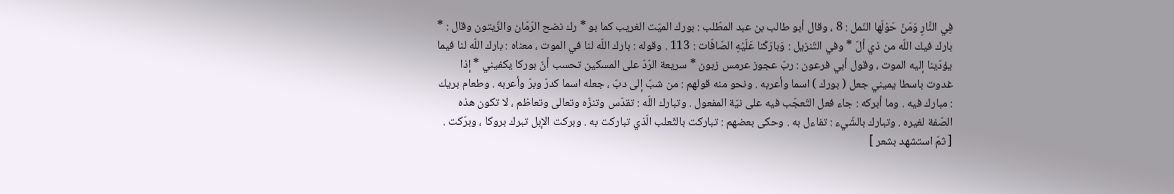فِي النَّارِ وَمَنْ حَوْلَها النّمل : 8 ، وقال أبو طالب بن عبد المطّلب : بورك الميّت الغريب كما بو * رك نضح الرّمّان والزّيتون وقال : * بارك فيك اللّه من ذي ألّ * وفي التّنزيل : وَبارَكْنا عَلَيْهِ الصّافّات : 113 . وقوله : بارك اللّه لنا في الموت ، معناه : بارك اللّه لنا فيما يؤدّينا إليه الموت ، وقول أبي فرعون : ربّ عجوز عرمس زبون * سريعة الرّدّ على المسكين تحسب أنّ بوركا يكفيني * إذا غدوت باسطا يميني جعل ( بورك ) اسما وأعربه . ونحو منه قولهم : من شبّ إلى دبّ ، جعله اسما كدرّ وبرّ وأعربه . وطعام بريك : مبارك فيه . وما أبركه : جاء فعل التّعجّب فيه على نيّة المفعول . وتبارك اللّه : تقدّس وتنزّه وتعالى وتعاظم ، لا تكون هذه الصّفة لغيره . وتبارك بالشّيء : تفاءل به . وحكى بعضهم : تباركت بالثّعلب الّذي تباركت به . وبركت الإبل تبرك بروكا ، وبرّكت . [ ثمّ استشهد بشعر ]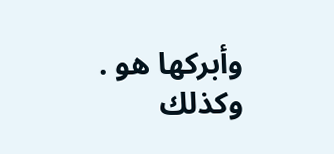وأبركها هو . وكذلك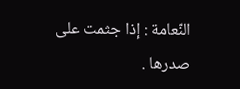النّعامة : إذا جثمت على صدرها .